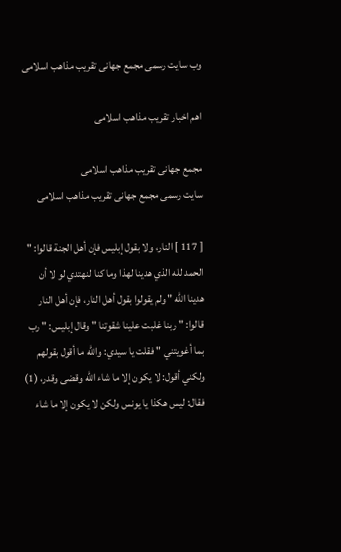وب سایت رسمی مجمع جهانى تقريب مذاهب اسلامى

اهم اخبار تقریب مذاهب اسلامی

مجمع جهانى تقريب مذاهب اسلامى
سایت رسمی مجمع جهانى تقريب مذاهب اسلامى

[ 117 ] النار، ولا بقول إبليس فإن أهل الجنة قالوا: " الحمد لله الذي هدينا لهذا وما كنا لنهتدي لو لا أن هدينا الله " ولم يقولوا بقول أهل النار، فإن أهل النار قالوا: " ربنا غلبت علينا شقوتنا " وقال إبليس: " رب بما أغويتني " فقلت يا سيدي: والله ما أقول بقولهم ولكني أقول: لا يكون إلا ما شاء الله وقضى وقدر، (1) فقال: ليس هكذا يا يونس ولكن لا يكون إلا ما شاء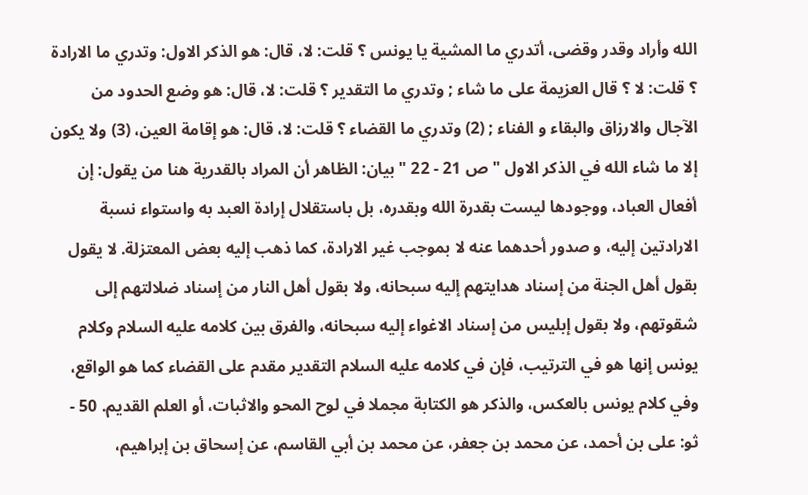الله وأراد وقدر وقضى، أتدري ما المشية يا يونس ؟ قلت: لا، قال: هو الذكر الاول: وتدري ما الارادة ؟ قلت: لا ؟ قال العزيمة على ما شاء ; وتدري ما التقدير ؟ قلت: لا، قال: هو وضع الحدود من الآجال والارزاق والبقاء و الفناء ; (2) وتدري ما القضاء ؟ قلت: لا، قال: هو إقامة العين، (3) ولا يكون إلا ما شاء الله في الذكر الاول " ص 21 - 22 " بيان: الظاهر أن المراد بالقدرية هنا من يقول: إن أفعال العباد، ووجودها ليست بقدرة الله وبقدره، بل باستقلال إرادة العبد به واستواء نسبة الارادتين إليه، و صدور أحدهما عنه لا بموجب غير الارادة، كما ذهب إليه بعض المعتزلة. لا يقول بقول أهل الجنة من إسناد هدايتهم إليه سبحانه، ولا بقول أهل النار من إسناد ضلالتهم إلى شقوتهم، ولا بقول إبليس من إسناد الاغواء إليه سبحانه، والفرق بين كلامه عليه السلام وكلام يونس إنها هو في الترتيب، فإن في كلامه عليه السلام التقدير مقدم على القضاء كما هو الواقع، وفي كلام يونس بالعكس، والذكر هو الكتابة مجملا في لوح المحو والاثبات، أو العلم القديم. 50 - ثو: على بن أحمد، عن محمد بن جعفر، عن محمد بن أبي القاسم، عن إسحاق بن إبراهيم،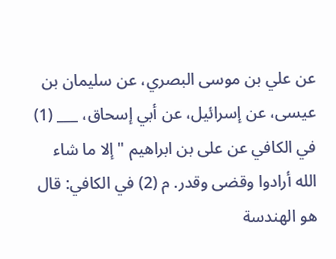عن علي بن موسى البصري، عن سليمان بن عيسى، عن إسرائيل، عن أبي إسحاق، ___ (1) في الكافي عن على بن ابراهيم " إلا ما شاء الله أرادوا وقضى وقدر. م (2) في الكافي: قال هو الهندسة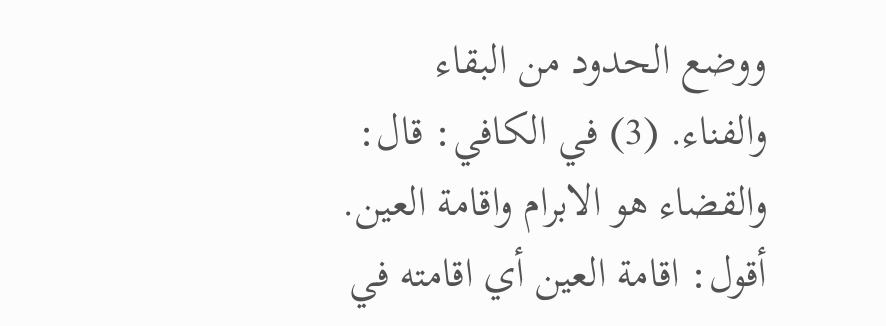ووضع الحدود من البقاء والفناء. (3) في الكافي: قال: والقضاء هو الابرام واقامة العين. أقول: اقامة العين أي اقامته في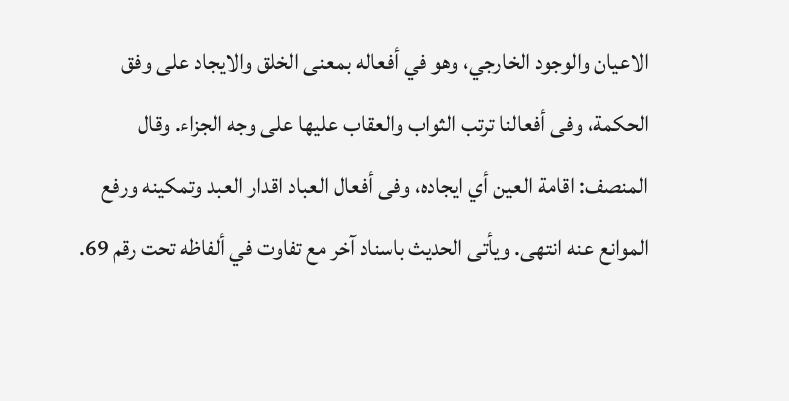الاعيان والوجود الخارجي، وهو في أفعاله بمعنى الخلق والايجاد على وفق الحكمة، وفى أفعالنا ترتب الثواب والعقاب عليها على وجه الجزاء. وقال المنصف: اقامة العين أي ايجاده، وفى أفعال العباد اقدار العبد وتمكينه ورفع الموانع عنه انتهى. ويأتى الحديث باسناد آخر مع تفاوت في ألفاظه تحت رقم 69.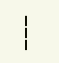___